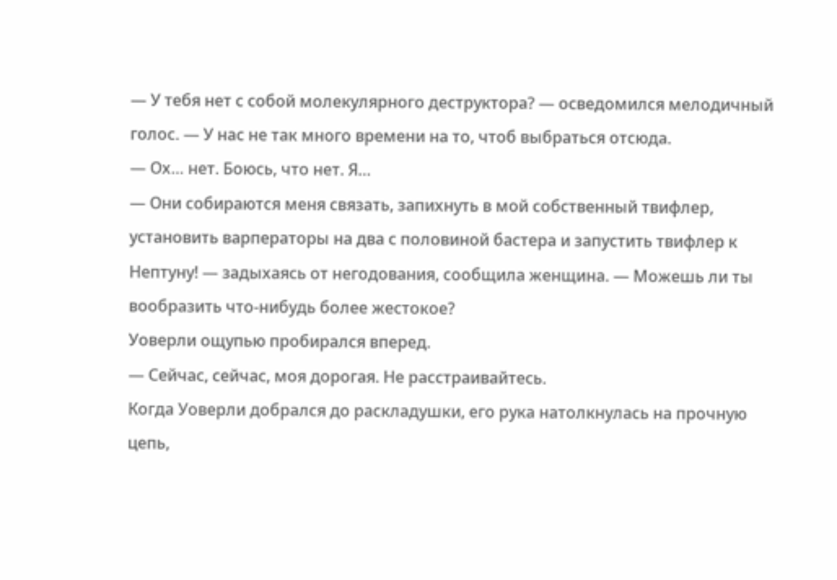— У тебя нет с собой молекулярного деструктора? — осведомился мелодичный голос. — У нас не так много времени на то, чтоб выбраться отсюда.
— Ох… нет. Боюсь, что нет. Я…
— Они собираются меня связать, запихнуть в мой собственный твифлер, установить варператоры на два с половиной бастера и запустить твифлер к Нептуну! — задыхаясь от негодования, сообщила женщина. — Можешь ли ты вообразить что-нибудь более жестокое?
Уоверли ощупью пробирался вперед.
— Сейчас, сейчас, моя дорогая. Не расстраивайтесь.
Когда Уоверли добрался до раскладушки, его рука натолкнулась на прочную цепь,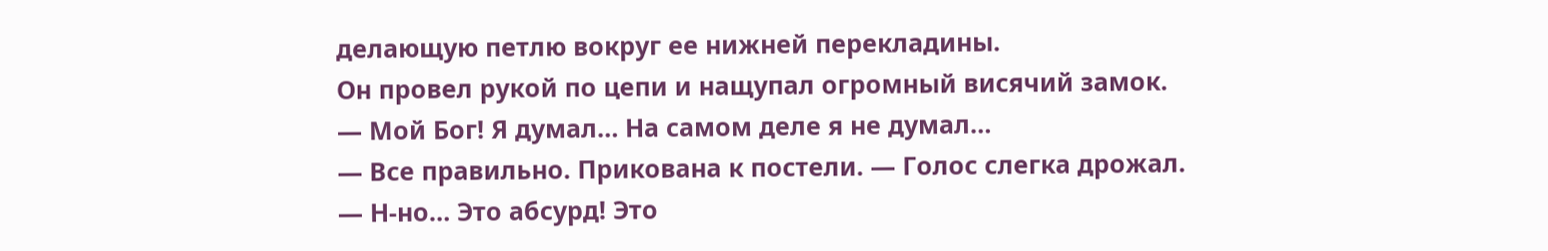делающую петлю вокруг ее нижней перекладины.
Он провел рукой по цепи и нащупал огромный висячий замок.
— Мой Бог! Я думал… На самом деле я не думал…
— Все правильно. Прикована к постели. — Голос слегка дрожал.
— Н-но… Это абсурд! Это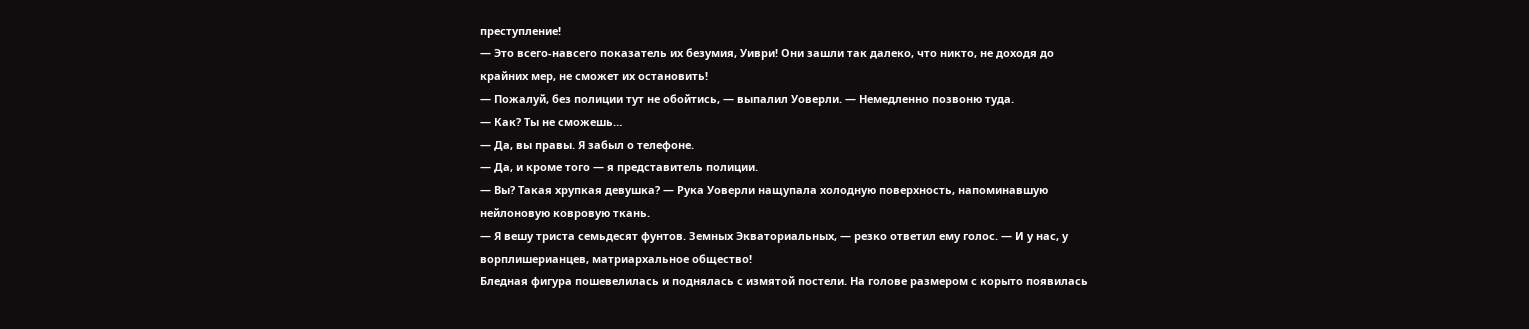преступление!
— Это всего-навсего показатель их безумия, Уиври! Они зашли так далеко, что никто, не доходя до крайних мер, не сможет их остановить!
— Пожалуй, без полиции тут не обойтись, — выпалил Уоверли. — Немедленно позвоню туда.
— Как? Ты не сможешь…
— Да, вы правы. Я забыл о телефоне.
— Да, и кроме того — я представитель полиции.
— Вы? Такая хрупкая девушка? — Рука Уоверли нащупала холодную поверхность, напоминавшую нейлоновую ковровую ткань.
— Я вешу триста семьдесят фунтов. Земных Экваториальных, — резко ответил ему голос. — И у нас, у ворплишерианцев, матриархальное общество!
Бледная фигура пошевелилась и поднялась с измятой постели. На голове размером с корыто появилась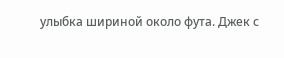улыбка шириной около фута. Джек с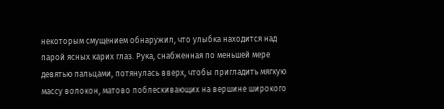некоторым смущением обнаружил, что улыбка находится над парой ясных карих глаз. Рука, снабженная по меньшей мере девятью пальцами, потянулась вверх, чтобы пригладить мягкую массу волокон, матово поблескивающих на вершине широкого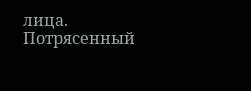лица. Потрясенный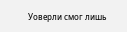Уоверли смог лишь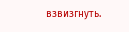взвизгнуть.